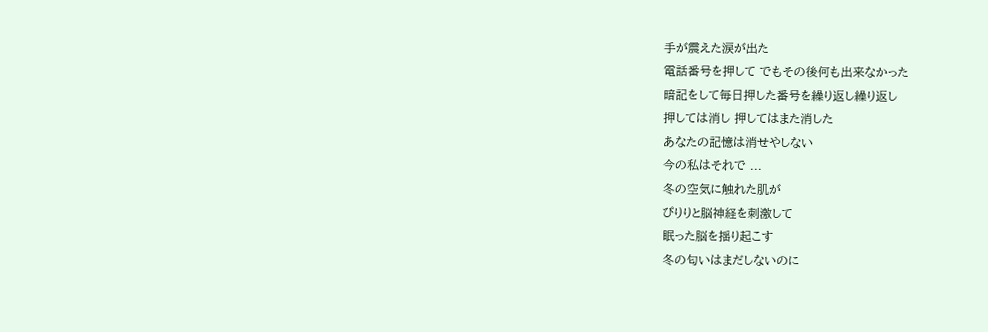手が震えた涙が出た
電話番号を押して でもその後何も出来なかった
暗記をして毎日押した番号を繰り返し繰り返し
押しては消し 押してはまた消した
あなたの記憶は消せやしない
今の私はそれで ...
冬の空気に触れた肌が
ぴりりと脳神経を刺激して
眠った脳を揺り起こす
冬の匂いはまだしないのに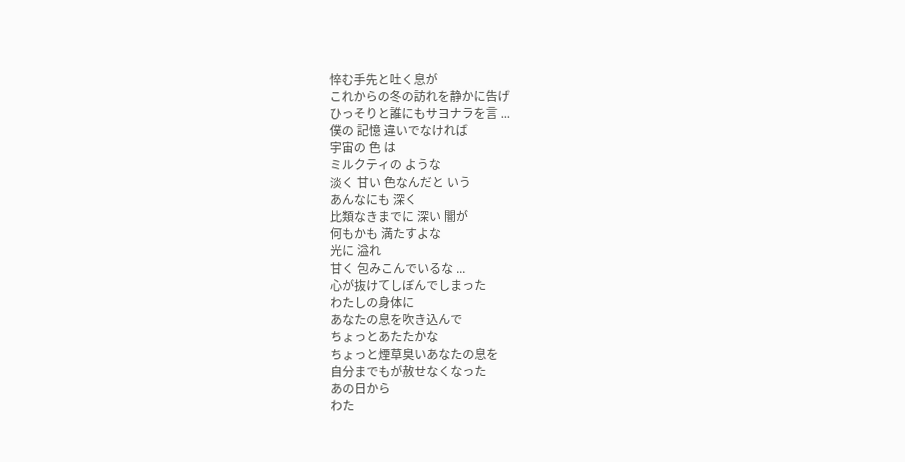悴む手先と吐く息が
これからの冬の訪れを静かに告げ
ひっそりと誰にもサヨナラを言 ...
僕の 記憶 違いでなければ
宇宙の 色 は
ミルクティの ような
淡く 甘い 色なんだと いう
あんなにも 深く
比類なきまでに 深い 闇が
何もかも 満たすよな
光に 溢れ
甘く 包みこんでいるな ...
心が抜けてしぼんでしまった
わたしの身体に
あなたの息を吹き込んで
ちょっとあたたかな
ちょっと煙草臭いあなたの息を
自分までもが赦せなくなった
あの日から
わた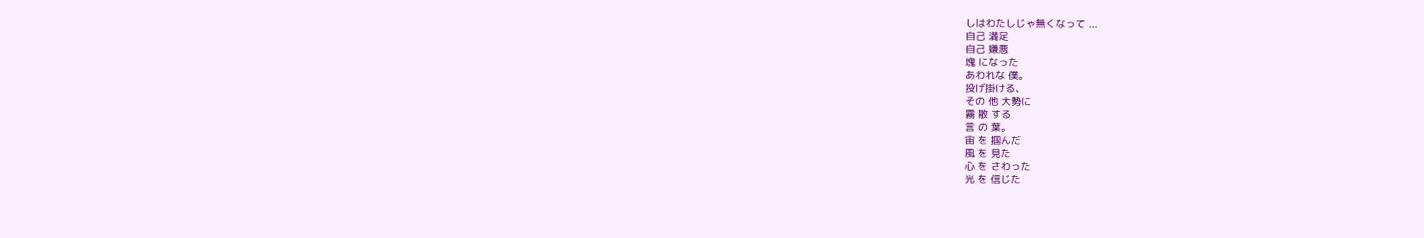しはわたしじゃ無くなって ...
自己 満足
自己 嫌悪
塊 になった
あわれな 僕。
投げ掛ける、
その 他 大勢に
霧 散 する
言 の 葉。
宙 を 掴んだ
風 を 見た
心 を さわった
光 を 信じた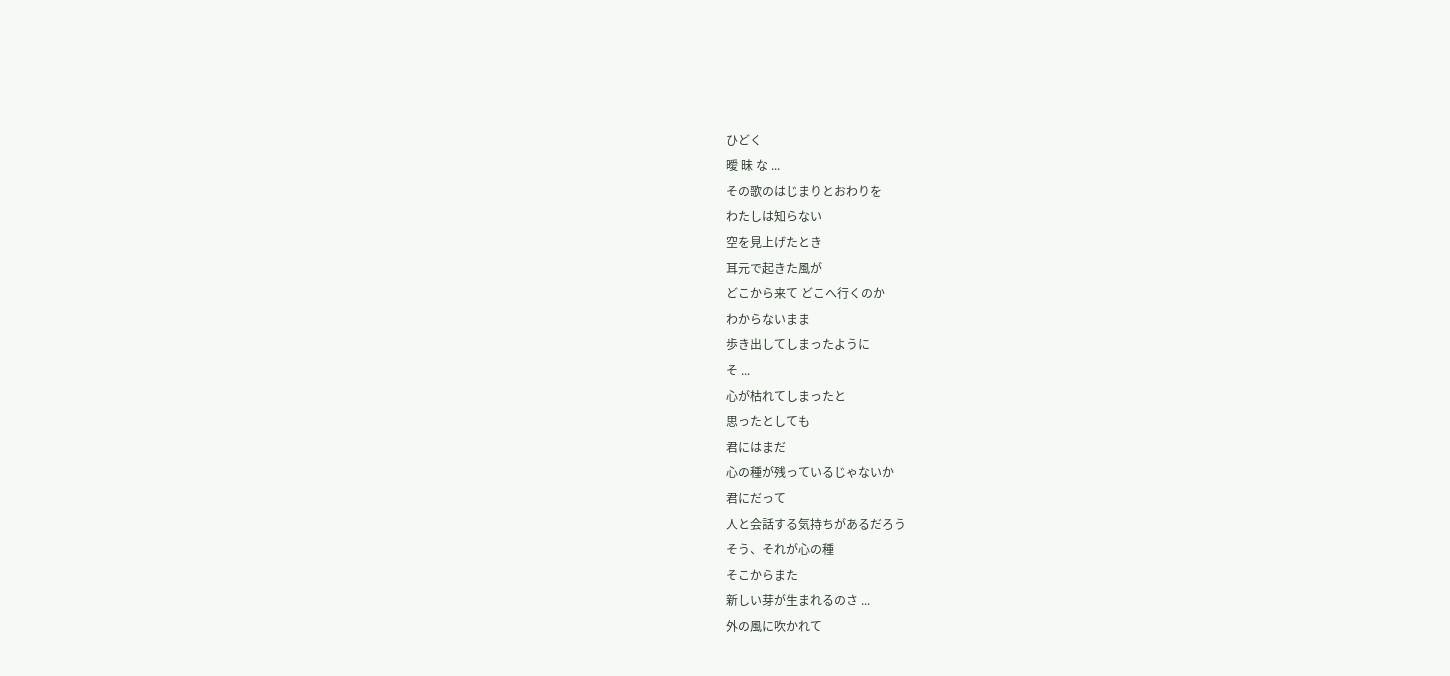ひどく
曖 昧 な ...
その歌のはじまりとおわりを
わたしは知らない
空を見上げたとき
耳元で起きた風が
どこから来て どこへ行くのか
わからないまま
歩き出してしまったように
そ ...
心が枯れてしまったと
思ったとしても
君にはまだ
心の種が残っているじゃないか
君にだって
人と会話する気持ちがあるだろう
そう、それが心の種
そこからまた
新しい芽が生まれるのさ ...
外の風に吹かれて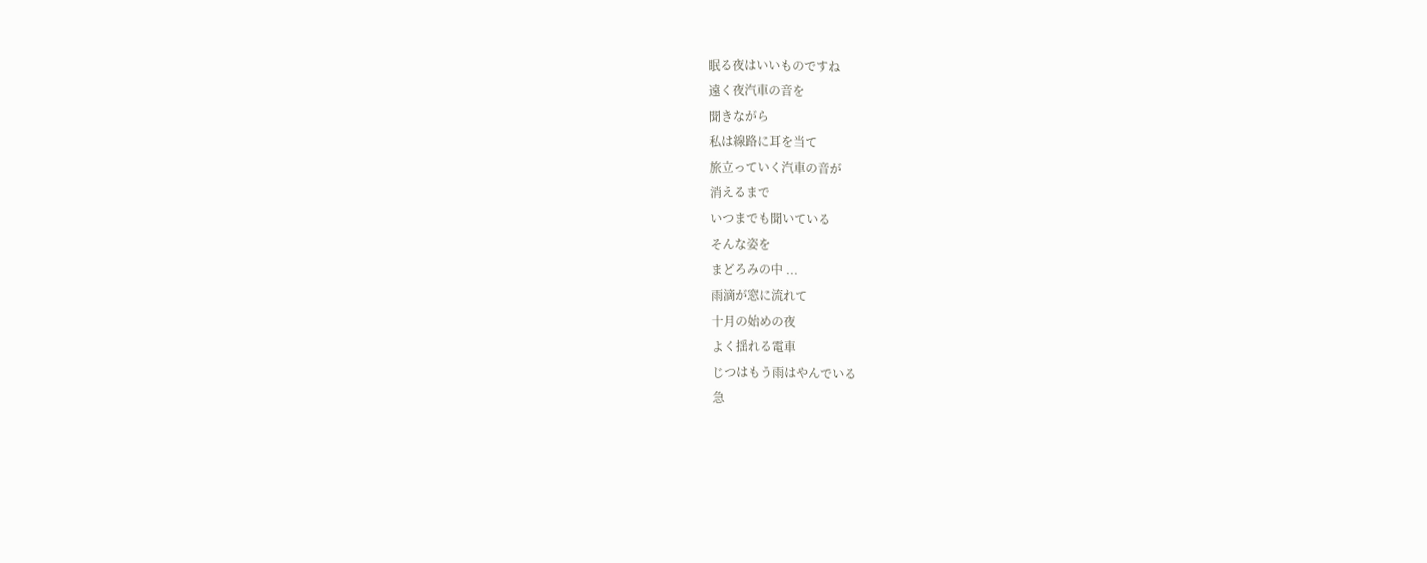眠る夜はいいものですね
遠く夜汽車の音を
聞きながら
私は線路に耳を当て
旅立っていく汽車の音が
消えるまで
いつまでも聞いている
そんな姿を
まどろみの中 ...
雨滴が窓に流れて
十月の始めの夜
よく揺れる電車
じつはもう雨はやんでいる
急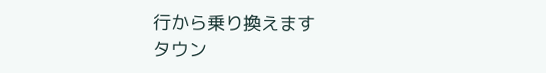行から乗り換えます
タウン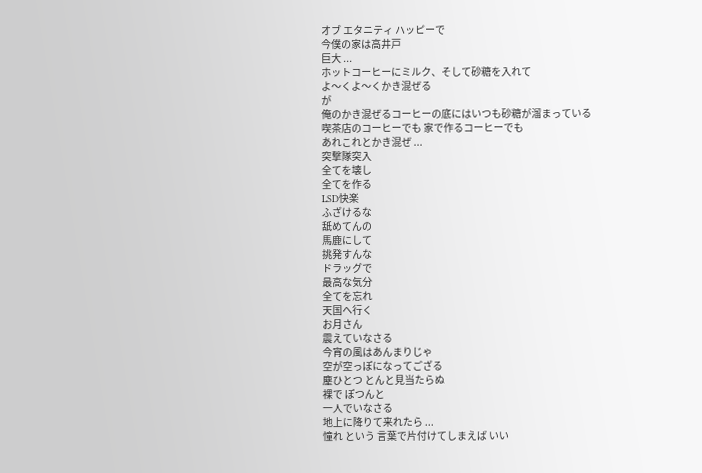オブ エタニティ ハッピーで
今僕の家は高井戸
巨大 ...
ホットコーヒーにミルク、そして砂糖を入れて
よ〜くよ〜くかき混ぜる
が
俺のかき混ぜるコーヒーの底にはいつも砂糖が溜まっている
喫茶店のコーヒーでも 家で作るコーヒーでも
あれこれとかき混ぜ ...
突撃隊突入
全てを壊し
全てを作る
LSD快楽
ふざけるな
舐めてんの
馬鹿にして
挑発すんな
ドラッグで
最高な気分
全てを忘れ
天国へ行く
お月さん
震えていなさる
今宵の風はあんまりじゃ
空が空っぽになってござる
塵ひとつ とんと見当たらぬ
裸で ぽつんと
一人でいなさる
地上に降りて来れたら ...
憧れ という 言葉で片付けてしまえば いい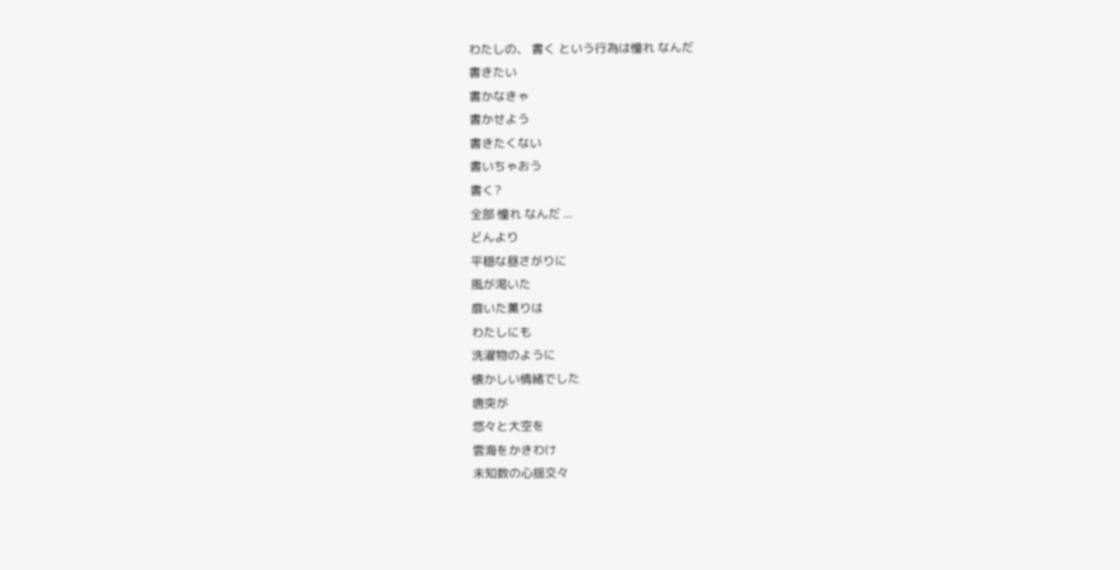わたしの、 書く という行為は憧れ なんだ
書きたい
書かなきゃ
書かせよう
書きたくない
書いちゃおう
書く?
全部 憧れ なんだ ...
どんより
平穏な昼さがりに
風が渇いた
靡いた薫りは
わたしにも
洗濯物のように
懐かしい情緒でした
唐突が
悠々と大空を
雲海をかきわけ
未知数の心揺交々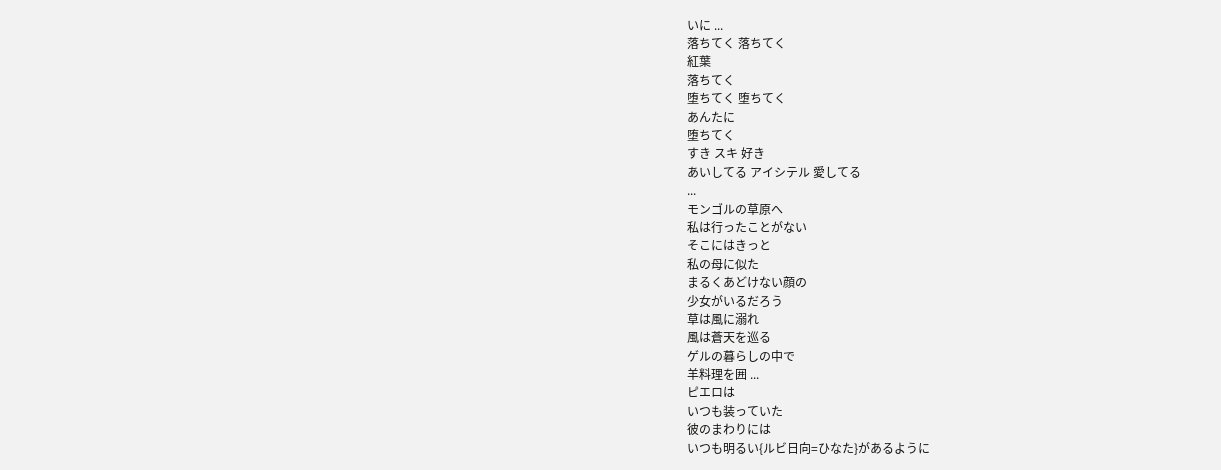いに ...
落ちてく 落ちてく
紅葉
落ちてく
堕ちてく 堕ちてく
あんたに
堕ちてく
すき スキ 好き
あいしてる アイシテル 愛してる
...
モンゴルの草原へ
私は行ったことがない
そこにはきっと
私の母に似た
まるくあどけない顔の
少女がいるだろう
草は風に溺れ
風は蒼天を巡る
ゲルの暮らしの中で
羊料理を囲 ...
ピエロは
いつも装っていた
彼のまわりには
いつも明るい{ルビ日向=ひなた}があるように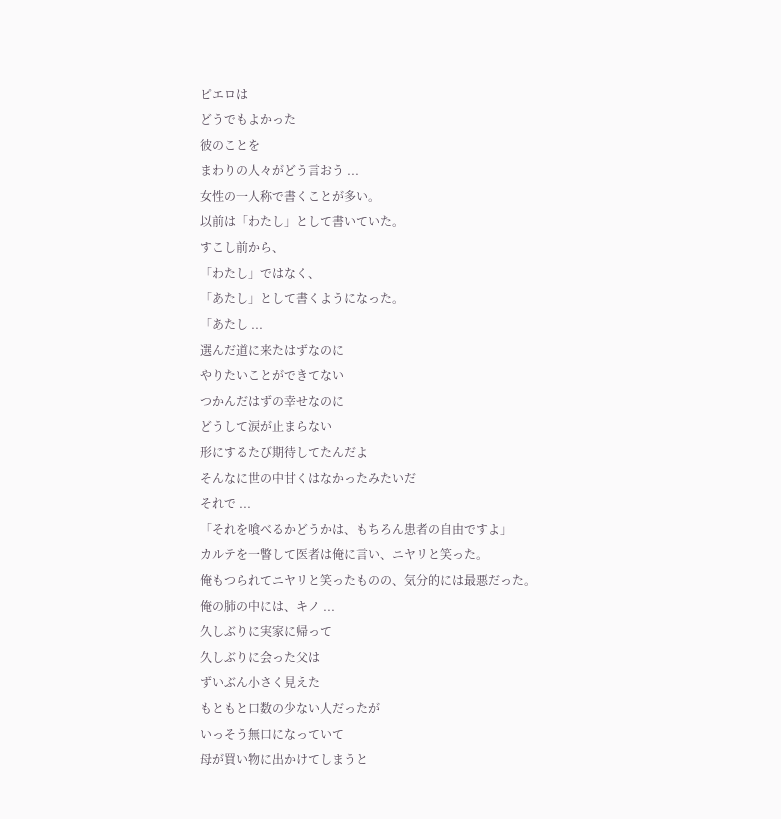ピエロは
どうでもよかった
彼のことを
まわりの人々がどう言おう ...
女性の一人称で書くことが多い。
以前は「わたし」として書いていた。
すこし前から、
「わたし」ではなく、
「あたし」として書くようになった。
「あたし ...
選んだ道に来たはずなのに
やりたいことができてない
つかんだはずの幸せなのに
どうして涙が止まらない
形にするたび期待してたんだよ
そんなに世の中甘くはなかったみたいだ
それで ...
「それを喰べるかどうかは、もちろん患者の自由ですよ」
カルテを一瞥して医者は俺に言い、ニヤリと笑った。
俺もつられてニヤリと笑ったものの、気分的には最悪だった。
俺の肺の中には、キノ ...
久しぶりに実家に帰って
久しぶりに会った父は
ずいぶん小さく見えた
もともと口数の少ない人だったが
いっそう無口になっていて
母が買い物に出かけてしまうと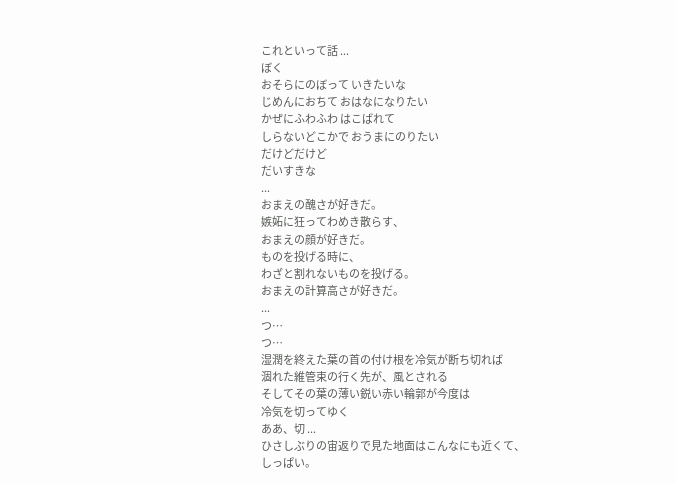これといって話 ...
ぼく
おそらにのぼって いきたいな
じめんにおちて おはなになりたい
かぜにふわふわ はこばれて
しらないどこかで おうまにのりたい
だけどだけど
だいすきな
...
おまえの醜さが好きだ。
嫉妬に狂ってわめき散らす、
おまえの顔が好きだ。
ものを投げる時に、
わざと割れないものを投げる。
おまえの計算高さが好きだ。
...
つ…
つ…
湿潤を終えた葉の首の付け根を冷気が断ち切れば
涸れた維管束の行く先が、風とされる
そしてその葉の薄い鋭い赤い輪郭が今度は
冷気を切ってゆく
ああ、切 ...
ひさしぶりの宙返りで見た地面はこんなにも近くて、
しっぱい。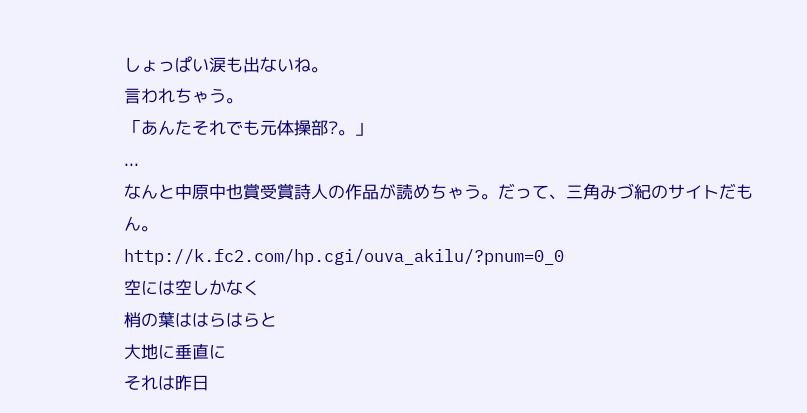しょっぱい涙も出ないね。
言われちゃう。
「あんたそれでも元体操部?。」
...
なんと中原中也賞受賞詩人の作品が読めちゃう。だって、三角みづ紀のサイトだもん。
http://k.fc2.com/hp.cgi/ouva_akilu/?pnum=0_0
空には空しかなく
梢の葉ははらはらと
大地に垂直に
それは昨日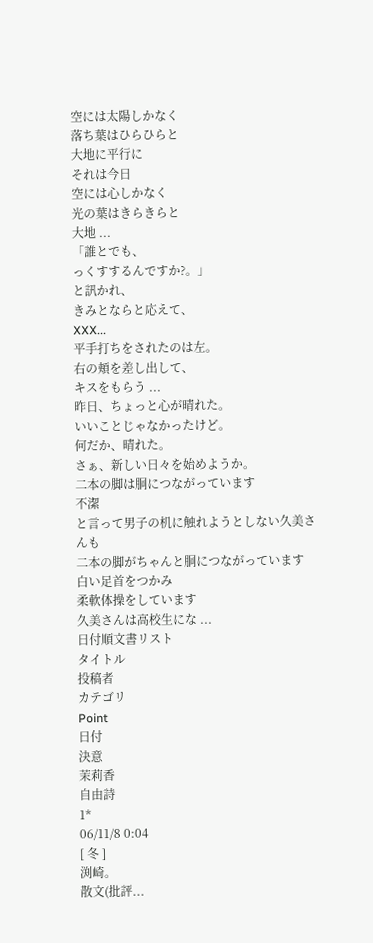空には太陽しかなく
落ち葉はひらひらと
大地に平行に
それは今日
空には心しかなく
光の葉はきらきらと
大地 ...
「誰とでも、
っくすするんですか?。」
と訊かれ、
きみとならと応えて、
XXX...
平手打ちをされたのは左。
右の頬を差し出して、
キスをもらう ...
昨日、ちょっと心が晴れた。
いいことじゃなかったけど。
何だか、晴れた。
さぁ、新しい日々を始めようか。
二本の脚は胴につながっています
不潔
と言って男子の机に触れようとしない久美さんも
二本の脚がちゃんと胴につながっています
白い足首をつかみ
柔軟体操をしています
久美さんは高校生にな ...
日付順文書リスト
タイトル
投稿者
カテゴリ
Point
日付
決意
茉莉香
自由詩
1*
06/11/8 0:04
[ 冬 ]
渕崎。
散文(批評...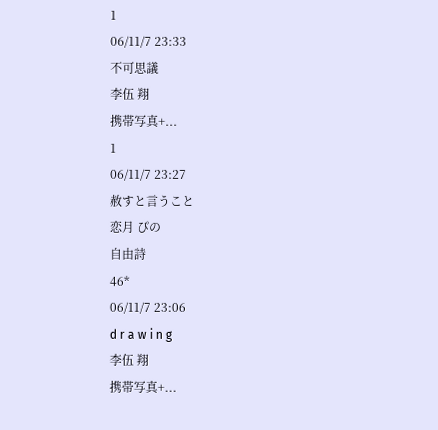1
06/11/7 23:33
不可思議
李伍 翔
携帯写真+...
1
06/11/7 23:27
赦すと言うこと
恋月 ぴの
自由詩
46*
06/11/7 23:06
d r a w i n g
李伍 翔
携帯写真+...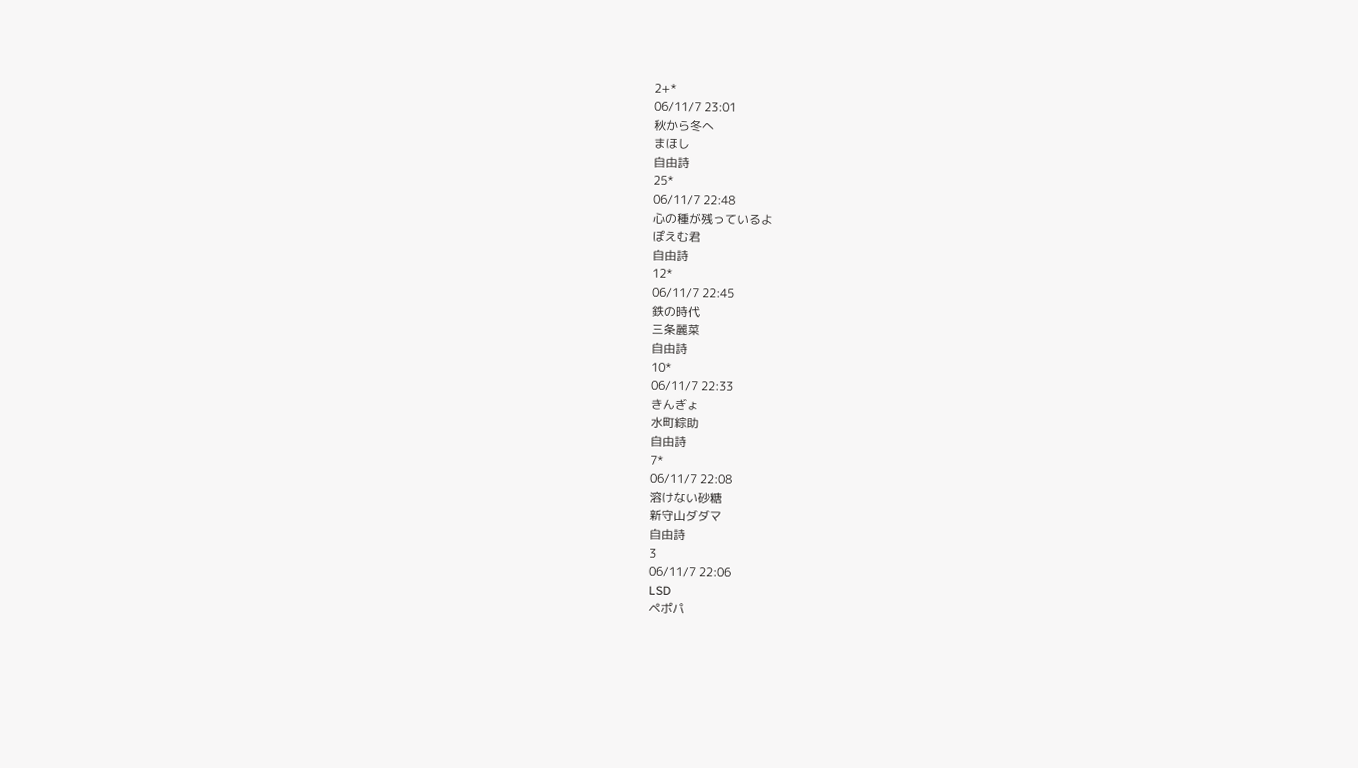2+*
06/11/7 23:01
秋から冬へ
まほし
自由詩
25*
06/11/7 22:48
心の種が残っているよ
ぽえむ君
自由詩
12*
06/11/7 22:45
鉄の時代
三条麗菜
自由詩
10*
06/11/7 22:33
きんぎょ
水町綜助
自由詩
7*
06/11/7 22:08
溶けない砂糖
新守山ダダマ
自由詩
3
06/11/7 22:06
LSD
ペポパ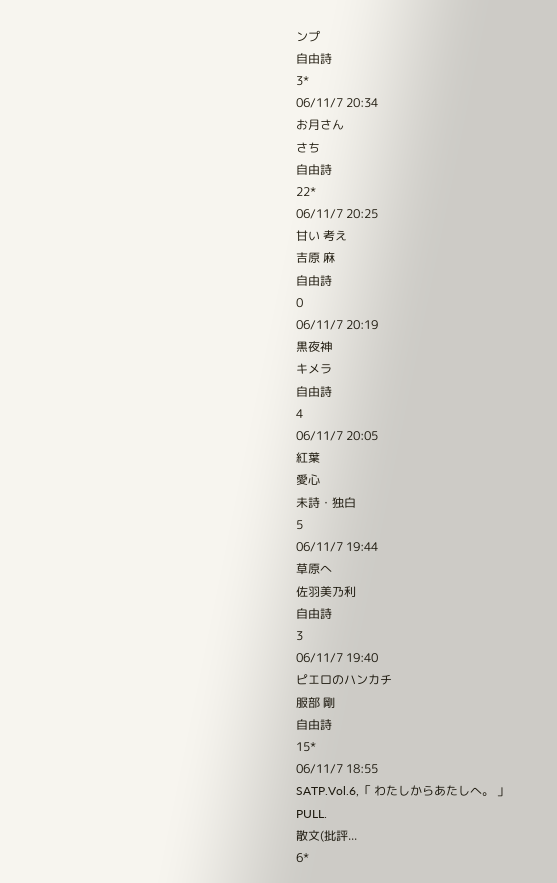ンプ
自由詩
3*
06/11/7 20:34
お月さん
さち
自由詩
22*
06/11/7 20:25
甘い 考え
吉原 麻
自由詩
0
06/11/7 20:19
黒夜神
キメラ
自由詩
4
06/11/7 20:05
紅葉
愛心
未詩・独白
5
06/11/7 19:44
草原へ
佐羽美乃利
自由詩
3
06/11/7 19:40
ピエロのハンカチ
服部 剛
自由詩
15*
06/11/7 18:55
SATP.Vol.6,「 わたしからあたしへ。 」
PULL.
散文(批評...
6*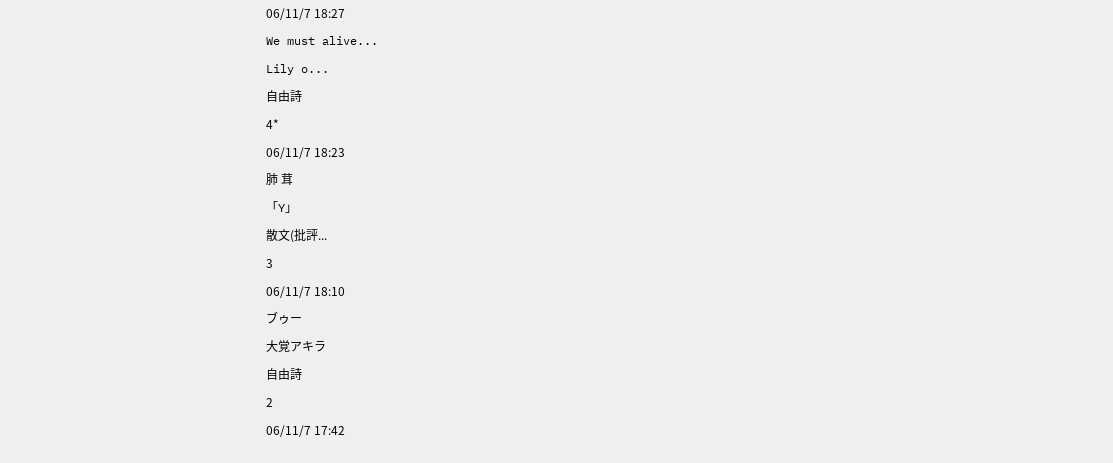06/11/7 18:27
We must alive...
Lily o...
自由詩
4*
06/11/7 18:23
肺 茸
「Y」
散文(批評...
3
06/11/7 18:10
ブゥー
大覚アキラ
自由詩
2
06/11/7 17:42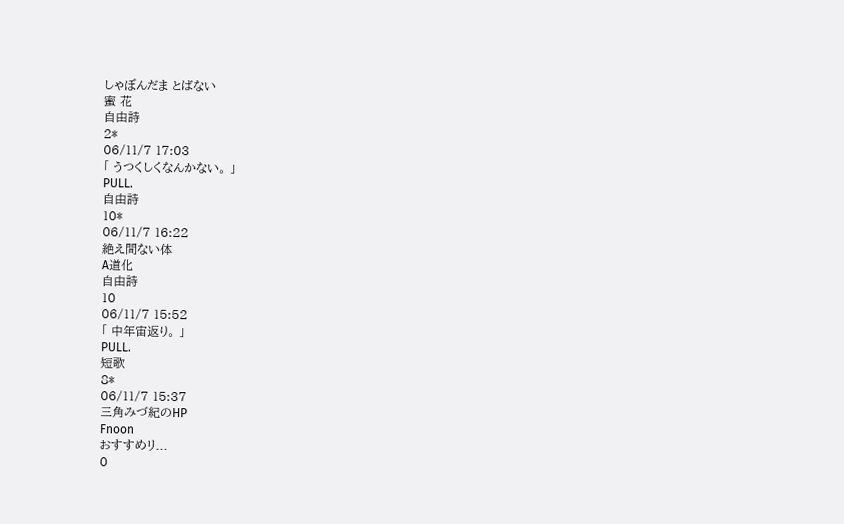しゃぼんだま とばない
蜜 花
自由詩
2*
06/11/7 17:03
「 うつくしくなんかない。 」
PULL.
自由詩
10*
06/11/7 16:22
絶え間ない体
A道化
自由詩
10
06/11/7 15:52
「 中年宙返り。 」
PULL.
短歌
8*
06/11/7 15:37
三角みづ紀のHP
Fnoon
おすすめリ...
0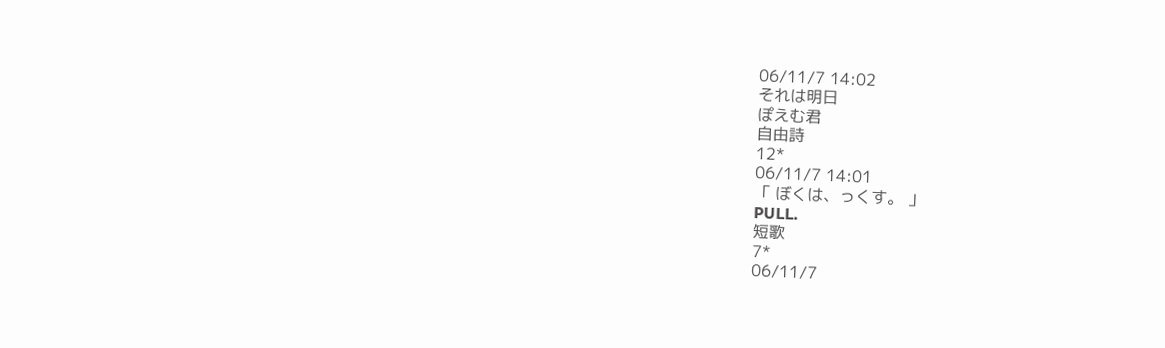06/11/7 14:02
それは明日
ぽえむ君
自由詩
12*
06/11/7 14:01
「 ぼくは、っくす。 」
PULL.
短歌
7*
06/11/7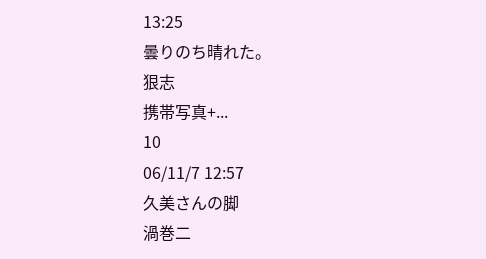13:25
曇りのち晴れた。
狠志
携帯写真+...
10
06/11/7 12:57
久美さんの脚
渦巻二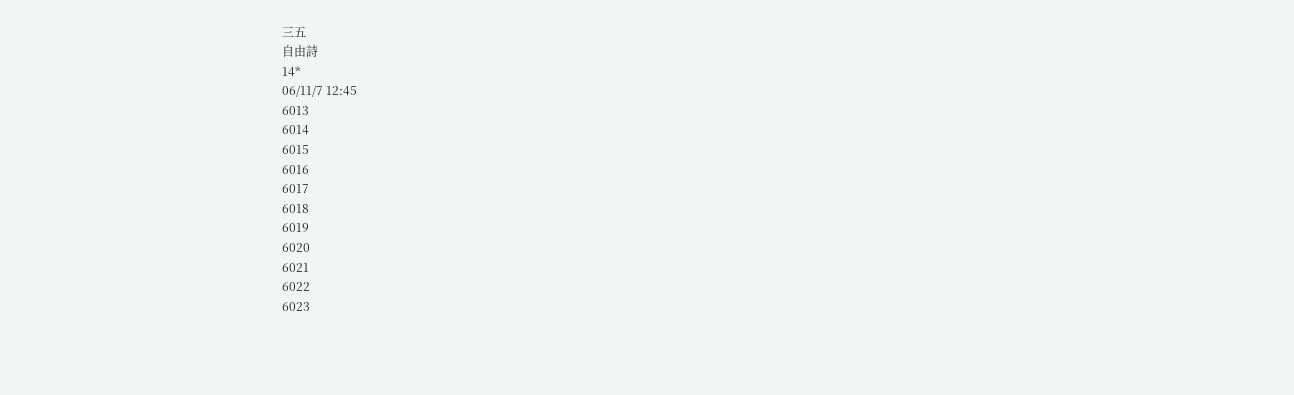三五
自由詩
14*
06/11/7 12:45
6013
6014
6015
6016
6017
6018
6019
6020
6021
6022
6023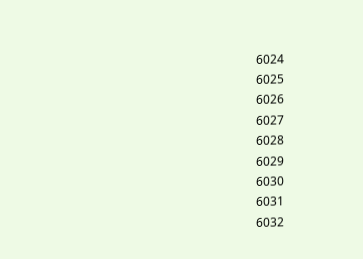6024
6025
6026
6027
6028
6029
6030
6031
6032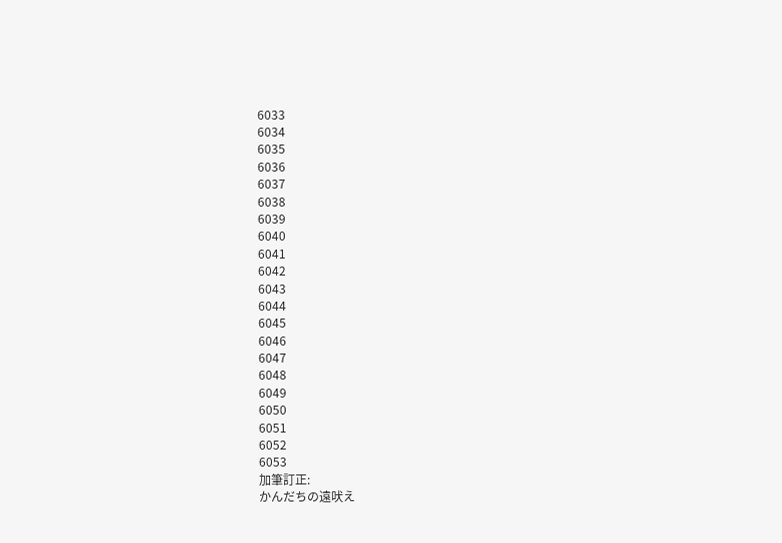6033
6034
6035
6036
6037
6038
6039
6040
6041
6042
6043
6044
6045
6046
6047
6048
6049
6050
6051
6052
6053
加筆訂正:
かんだちの遠吠え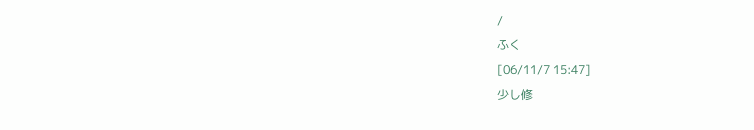/
ふく
[06/11/7 15:47]
少し修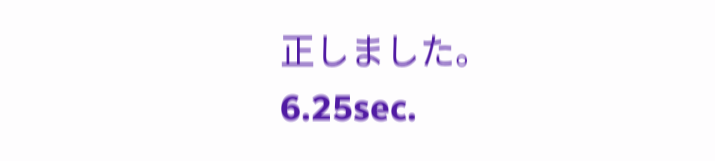正しました。
6.25sec.